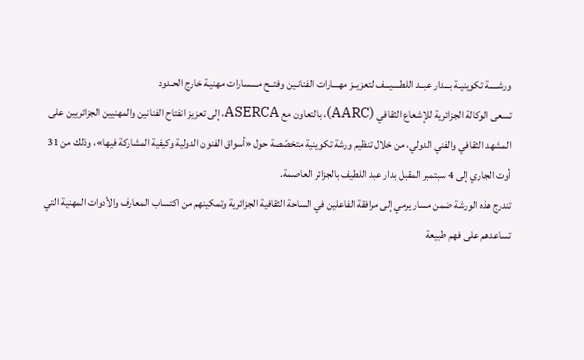ورشـــــة تكوينيـة بـــدار عبــد اللطــــيـــف لتعزيــز مهـــارات الفنانـين وفتــح مــــسارات مهنيـة خارج الحـدود
تسعى الوكالة الجزائرية للإشعاع الثقافي (AARC)، بالتعاون مع ASERCA، إلى تعزيز انفتاح الفنانين والمهنيين الجزائريين على المشهد الثقافي والفني الدولي، من خلال تنظيم ورشة تكوينية متخصّصة حول «أسواق الفنون الدولية وكيفية المشاركة فيها»، وذلك من 31 أوت الجاري إلى 4 سبتمبر المقبل بدار عبد اللطيف بالجزائر العاصمة.
تندرج هذه الورشة ضمن مسار يرمي إلى مرافقة الفاعلين في الساحة الثقافية الجزائرية وتمكينهم من اكتساب المعارف والأدوات المهنية التي تساعدهم على فهم طبيعة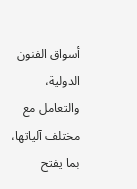أسواق الفنون الدولية، والتعامل مع مختلف آلياتها، بما يفتح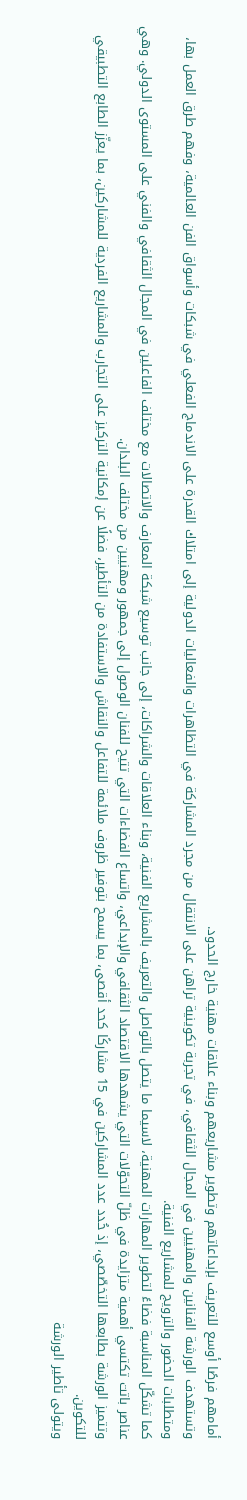أمامهم فرصًا أوسع للتعريف بإبداعاتهم وتطوير مشاريعهم وبناء علاقات مهنية خارج الحدود.
وتستهدف الورشة الفنانين والمهنيين في المجال الثقافي، في تجربة تكوينية تراهن على الانتقال من مجرد المشاركة في التظاهرات والفعاليات الدولية إلى امتلاك القدرة على الاندماج الفعلي في شبكات وأسواق الفن العالمية، وفهم طرق العمل بها، ومتطلبات الحضور والترويج للمشاريع الفنية.
كما تشكّل المناسبة فضاءً لتطوير المهارات المهنية، لاسيما ما يتصل بالتواصل والتعريف بالمشاريع الفنية، وبناء العلاقات والشراكات، إلى جانب توسيع شبكة المعارف والاتصالات مع مختلف الفاعلين في المجال الثقافي والفني على المستوى الدولي. وهي عناصر باتت تكتسي أهمية متزايدة في ظلّ التحوّلات التي يشهدها الاقتصاد الثقافي والإبداعي، واتساع الفضاءات التي تتيح للفنان الوصول إلى جمهور ومهنيين من مختلف البلدان.
وتتميز الورشة بطابعها التخصّصي، إذ حُدد عدد المشاركين في 15 مشاركًا كحد أقصى، بما يسمح بتوفير ظروف ملائمة للتفاعل والنقاش والاستفادة من التأطير، فضلًا عن إمكانية التركيز على التجارب والمشاريع الفردية للمشاركين، بما يعزّز الطابع التطبيقي للتكوين.
ويتولى تأطير الورشة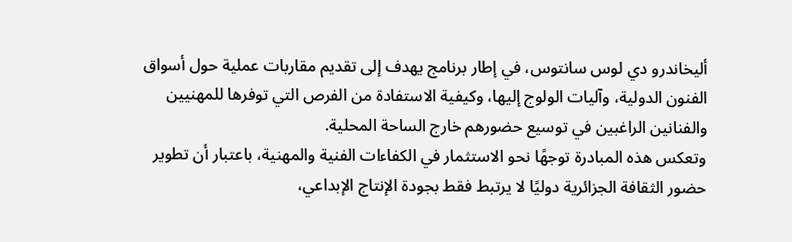أليخاندرو دي لوس سانتوس، في إطار برنامج يهدف إلى تقديم مقاربات عملية حول أسواق الفنون الدولية، وآليات الولوج إليها، وكيفية الاستفادة من الفرص التي توفرها للمهنيين والفنانين الراغبين في توسيع حضورهم خارج الساحة المحلية.
وتعكس هذه المبادرة توجهًا نحو الاستثمار في الكفاءات الفنية والمهنية، باعتبار أن تطوير حضور الثقافة الجزائرية دوليًا لا يرتبط فقط بجودة الإنتاج الإبداعي،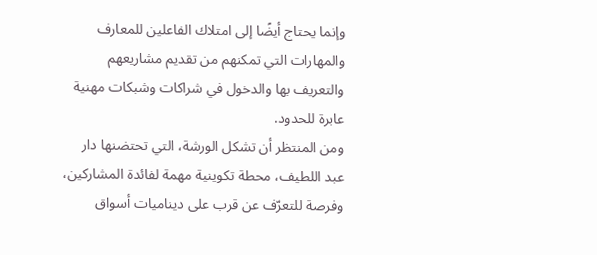وإنما يحتاج أيضًا إلى امتلاك الفاعلين للمعارف والمهارات التي تمكنهم من تقديم مشاريعهم والتعريف بها والدخول في شراكات وشبكات مهنية عابرة للحدود.
ومن المنتظر أن تشكل الورشة، التي تحتضنها دار عبد اللطيف، محطة تكوينية مهمة لفائدة المشاركين، وفرصة للتعرّف عن قرب على ديناميات أسواق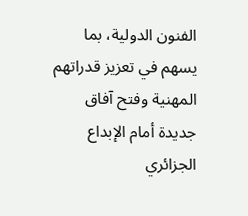الفنون الدولية، بما يسهم في تعزيز قدراتهم المهنية وفتح آفاق جديدة أمام الإبداع الجزائري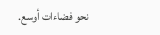نحو فضاءات أوسع.